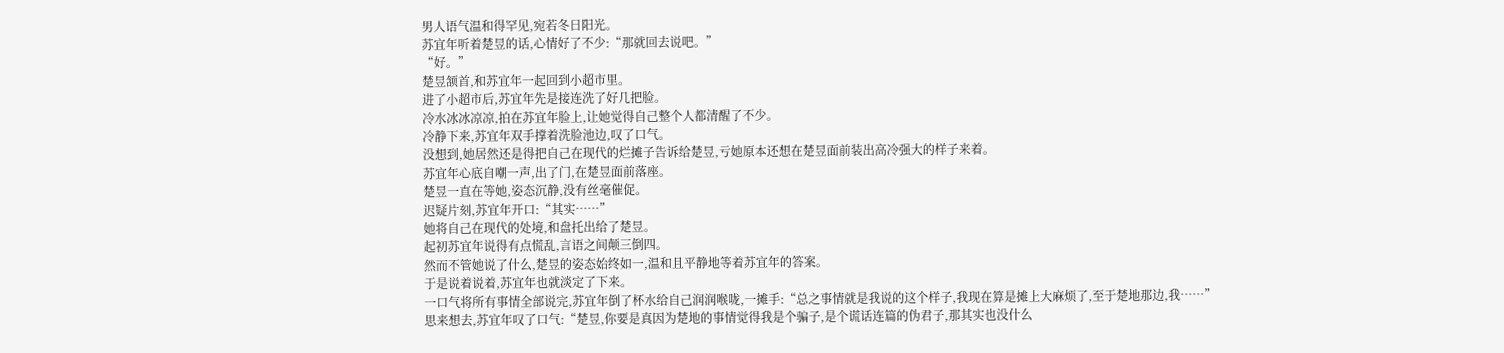男人语气温和得罕见,宛若冬日阳光。
苏宜年听着楚昱的话,心情好了不少:“那就回去说吧。”
“好。”
楚昱颔首,和苏宜年一起回到小超市里。
进了小超市后,苏宜年先是接连洗了好几把脸。
冷水冰冰凉凉,拍在苏宜年脸上,让她觉得自己整个人都清醒了不少。
冷静下来,苏宜年双手撑着洗脸池边,叹了口气。
没想到,她居然还是得把自己在现代的烂摊子告诉给楚昱,亏她原本还想在楚昱面前装出高冷强大的样子来着。
苏宜年心底自嘲一声,出了门,在楚昱面前落座。
楚昱一直在等她,姿态沉静,没有丝毫催促。
迟疑片刻,苏宜年开口:“其实……”
她将自己在现代的处境,和盘托出给了楚昱。
起初苏宜年说得有点慌乱,言语之间颠三倒四。
然而不管她说了什么,楚昱的姿态始终如一,温和且平静地等着苏宜年的答案。
于是说着说着,苏宜年也就淡定了下来。
一口气将所有事情全部说完,苏宜年倒了杯水给自己润润喉咙,一摊手:“总之事情就是我说的这个样子,我现在算是摊上大麻烦了,至于楚地那边,我……”
思来想去,苏宜年叹了口气:“楚昱,你要是真因为楚地的事情觉得我是个骗子,是个谎话连篇的伪君子,那其实也没什么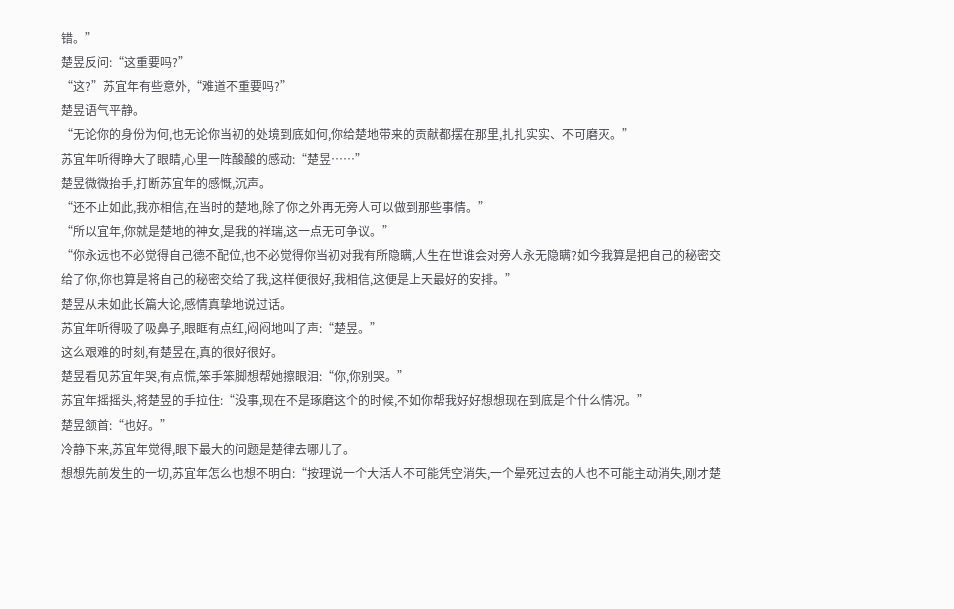错。”
楚昱反问:“这重要吗?”
“这?”苏宜年有些意外,“难道不重要吗?”
楚昱语气平静。
“无论你的身份为何,也无论你当初的处境到底如何,你给楚地带来的贡献都摆在那里,扎扎实实、不可磨灭。”
苏宜年听得睁大了眼睛,心里一阵酸酸的感动:“楚昱……”
楚昱微微抬手,打断苏宜年的感慨,沉声。
“还不止如此,我亦相信,在当时的楚地,除了你之外再无旁人可以做到那些事情。”
“所以宜年,你就是楚地的神女,是我的祥瑞,这一点无可争议。”
“你永远也不必觉得自己德不配位,也不必觉得你当初对我有所隐瞒,人生在世谁会对旁人永无隐瞒?如今我算是把自己的秘密交给了你,你也算是将自己的秘密交给了我,这样便很好,我相信,这便是上天最好的安排。”
楚昱从未如此长篇大论,感情真挚地说过话。
苏宜年听得吸了吸鼻子,眼眶有点红,闷闷地叫了声:“楚昱。”
这么艰难的时刻,有楚昱在,真的很好很好。
楚昱看见苏宜年哭,有点慌,笨手笨脚想帮她擦眼泪:“你,你别哭。”
苏宜年摇摇头,将楚昱的手拉住:“没事,现在不是琢磨这个的时候,不如你帮我好好想想现在到底是个什么情况。”
楚昱颔首:“也好。”
冷静下来,苏宜年觉得,眼下最大的问题是楚律去哪儿了。
想想先前发生的一切,苏宜年怎么也想不明白:“按理说一个大活人不可能凭空消失,一个晕死过去的人也不可能主动消失,刚才楚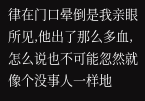律在门口晕倒是我亲眼所见,他出了那么多血,怎么说也不可能忽然就像个没事人一样地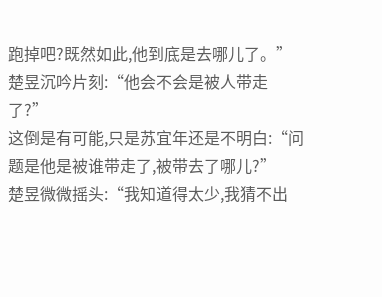跑掉吧?既然如此,他到底是去哪儿了。”
楚昱沉吟片刻:“他会不会是被人带走了?”
这倒是有可能,只是苏宜年还是不明白:“问题是他是被谁带走了,被带去了哪儿?”
楚昱微微摇头:“我知道得太少,我猜不出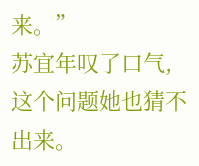来。”
苏宜年叹了口气,这个问题她也猜不出来。